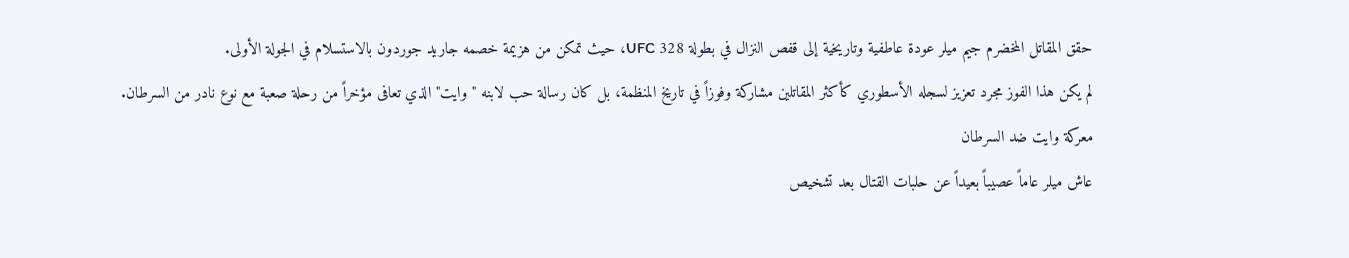حقق المقاتل المخضرم جيم ميلر عودة عاطفية وتاريخية إلى قفص النزال في بطولة UFC 328، حيث تمكن من هزيمة خصمه جاريد جوردون بالاستسلام في الجولة الأولى.
لم يكن هذا الفوز مجرد تعزيز لسجله الأسطوري كأكثر المقاتلين مشاركة وفوزاً في تاريخ المنظمة، بل كان رسالة حب لابنه "وايت" الذي تعافى مؤخراً من رحلة صعبة مع نوع نادر من السرطان.
معركة وايت ضد السرطان
عاش ميلر عاماً عصيباً بعيداً عن حلبات القتال بعد تشخيص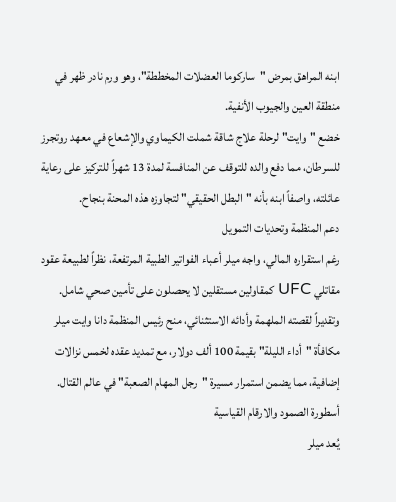ابنه المراهق بمرض "ساركوما العضلات المخططة"، وهو ورم نادر ظهر في منطقة العين والجيوب الأنفية.
خضع "وايت" لرحلة علاج شاقة شملت الكيماوي والإشعاع في معهد روتجرز للسرطان، مما دفع والده للتوقف عن المنافسة لمدة 13 شهراً للتركيز على رعاية عائلته، واصفاً ابنه بأنه "البطل الحقيقي" لتجاوزه هذه المحنة بنجاح.
دعم المنظمة وتحديات التمويل
رغم استقراره المالي، واجه ميلر أعباء الفواتير الطبية المرتفعة، نظراً لطبيعة عقود مقاتلي UFC كمقاولين مستقلين لا يحصلون على تأمين صحي شامل.
وتقديراً لقصته الملهمة وأدائه الاستثنائي، منح رئيس المنظمة دانا وايت ميلر مكافأة "أداء الليلة" بقيمة 100 ألف دولار، مع تمديد عقده لخمس نزالات إضافية، مما يضمن استمرار مسيرة "رجل المهام الصعبة" في عالم القتال.
أسطورة الصمود والارقام القياسية
يُعد ميلر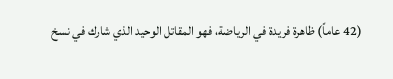(42 عاماً) ظاهرة فريدة في الرياضة، فهو المقاتل الوحيد الذي شارك في نسخ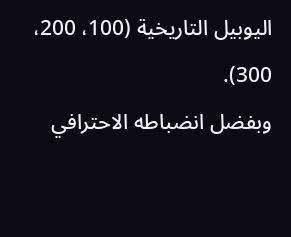اليوبيل التاريخية (100، 200، 300).
وبفضل انضباطه الاحترافي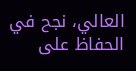العالي، نجح في الحفاظ على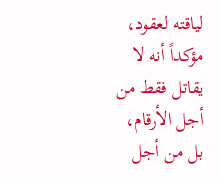لياقته لعقود، مؤكداً أنه لا يقاتل فقط من أجل الأرقام، بل من أجل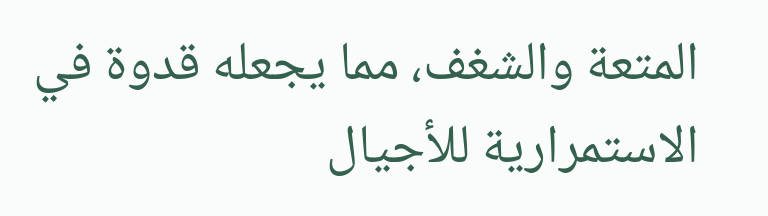المتعة والشغف، مما يجعله قدوة في الاستمرارية للأجيال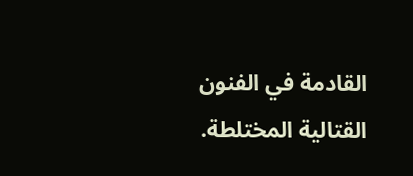القادمة في الفنون القتالية المختلطة.